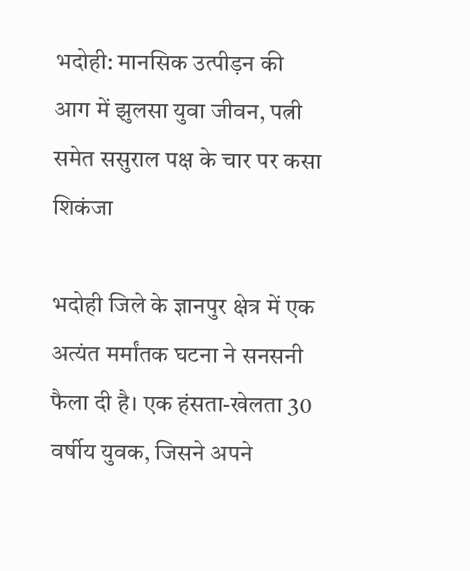भदोही: मानसिक उत्पीड़न की आग में झुलसा युवा जीवन, पत्नी समेत ससुराल पक्ष के चार पर कसा शिकंजा

भदोही जिले के ज्ञानपुर क्षेत्र में एक अत्यंत मर्मांतक घटना ने सनसनी फैला दी है। एक हंसता-खेलता 30 वर्षीय युवक, जिसने अपने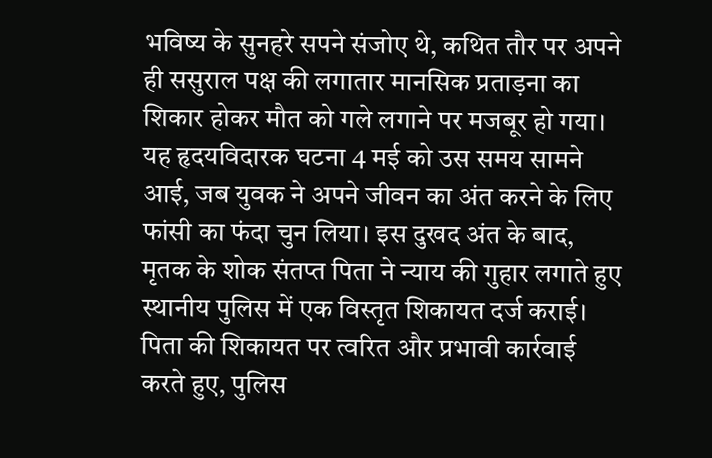भविष्य के सुनहरे सपने संजोए थे, कथित तौर पर अपने ही ससुराल पक्ष की लगातार मानसिक प्रताड़ना का शिकार होकर मौत को गले लगाने पर मजबूर हो गया। यह हृदयविदारक घटना 4 मई को उस समय सामने आई, जब युवक ने अपने जीवन का अंत करने के लिए फांसी का फंदा चुन लिया। इस दुखद अंत के बाद, मृतक के शोक संतप्त पिता ने न्याय की गुहार लगाते हुए स्थानीय पुलिस में एक विस्तृत शिकायत दर्ज कराई।
पिता की शिकायत पर त्वरित और प्रभावी कार्रवाई करते हुए, पुलिस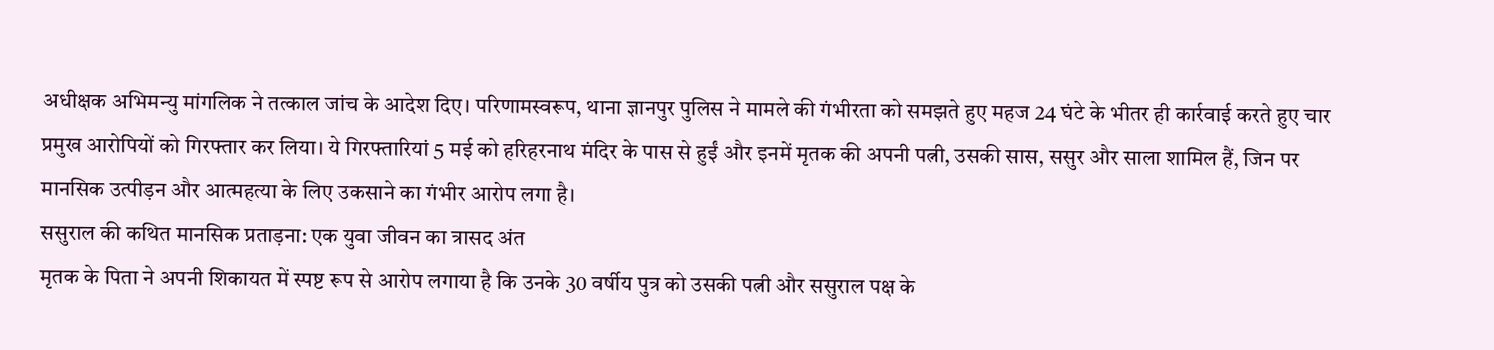अधीक्षक अभिमन्यु मांगलिक ने तत्काल जांच के आदेश दिए। परिणामस्वरूप, थाना ज्ञानपुर पुलिस ने मामले की गंभीरता को समझते हुए महज 24 घंटे के भीतर ही कार्रवाई करते हुए चार प्रमुख आरोपियों को गिरफ्तार कर लिया। ये गिरफ्तारियां 5 मई को हरिहरनाथ मंदिर के पास से हुईं और इनमें मृतक की अपनी पत्नी, उसकी सास, ससुर और साला शामिल हैं, जिन पर मानसिक उत्पीड़न और आत्महत्या के लिए उकसाने का गंभीर आरोप लगा है।
ससुराल की कथित मानसिक प्रताड़ना: एक युवा जीवन का त्रासद अंत
मृतक के पिता ने अपनी शिकायत में स्पष्ट रूप से आरोप लगाया है कि उनके 30 वर्षीय पुत्र को उसकी पत्नी और ससुराल पक्ष के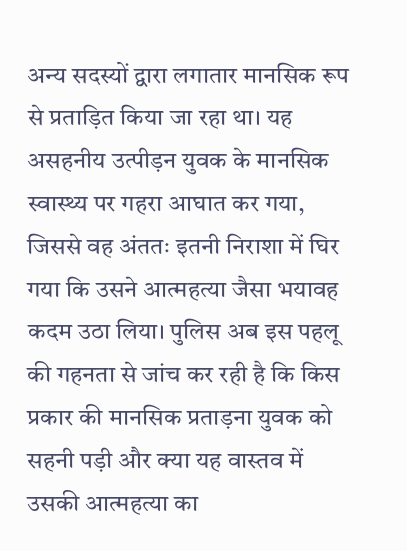अन्य सदस्यों द्वारा लगातार मानसिक रूप से प्रताड़ित किया जा रहा था। यह असहनीय उत्पीड़न युवक के मानसिक स्वास्थ्य पर गहरा आघात कर गया, जिससे वह अंततः इतनी निराशा में घिर गया कि उसने आत्महत्या जैसा भयावह कदम उठा लिया। पुलिस अब इस पहलू की गहनता से जांच कर रही है कि किस प्रकार की मानसिक प्रताड़ना युवक को सहनी पड़ी और क्या यह वास्तव में उसकी आत्महत्या का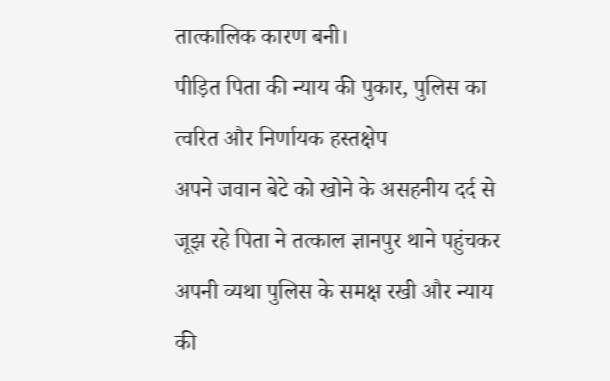तात्कालिक कारण बनी।
पीड़ित पिता की न्याय की पुकार, पुलिस का त्वरित और निर्णायक हस्तक्षेप
अपने जवान बेटे को खोने के असहनीय दर्द से जूझ रहे पिता ने तत्काल ज्ञानपुर थाने पहुंचकर अपनी व्यथा पुलिस के समक्ष रखी और न्याय की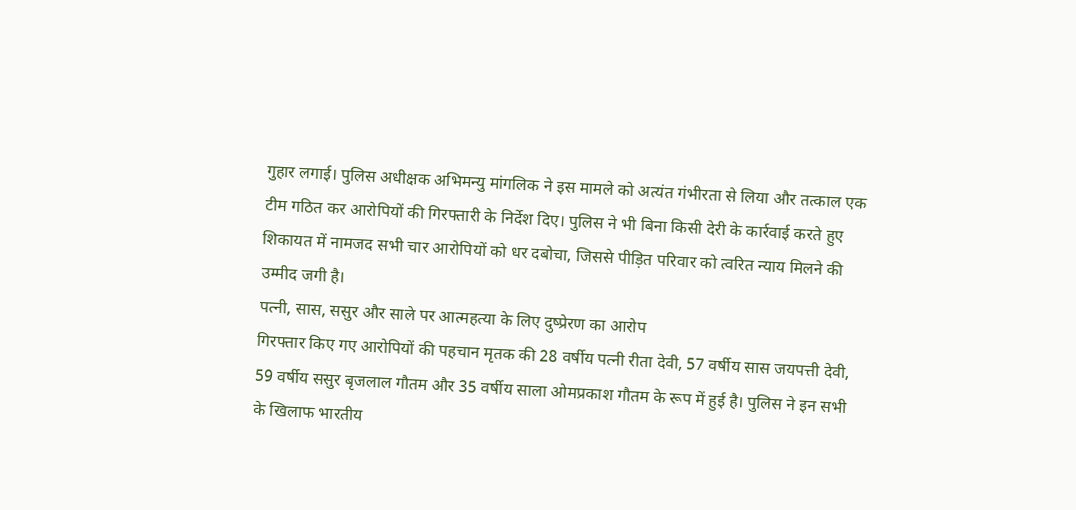गुहार लगाई। पुलिस अधीक्षक अभिमन्यु मांगलिक ने इस मामले को अत्यंत गंभीरता से लिया और तत्काल एक टीम गठित कर आरोपियों की गिरफ्तारी के निर्देश दिए। पुलिस ने भी बिना किसी देरी के कार्रवाई करते हुए शिकायत में नामजद सभी चार आरोपियों को धर दबोचा, जिससे पीड़ित परिवार को त्वरित न्याय मिलने की उम्मीद जगी है।
पत्नी, सास, ससुर और साले पर आत्महत्या के लिए दुष्प्रेरण का आरोप
गिरफ्तार किए गए आरोपियों की पहचान मृतक की 28 वर्षीय पत्नी रीता देवी, 57 वर्षीय सास जयपत्ती देवी, 59 वर्षीय ससुर बृजलाल गौतम और 35 वर्षीय साला ओमप्रकाश गौतम के रूप में हुई है। पुलिस ने इन सभी के खिलाफ भारतीय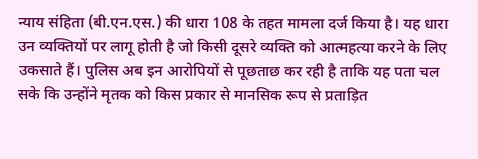न्याय संहिता (बी.एन.एस.) की धारा 108 के तहत मामला दर्ज किया है। यह धारा उन व्यक्तियों पर लागू होती है जो किसी दूसरे व्यक्ति को आत्महत्या करने के लिए उकसाते हैं। पुलिस अब इन आरोपियों से पूछताछ कर रही है ताकि यह पता चल सके कि उन्होंने मृतक को किस प्रकार से मानसिक रूप से प्रताड़ित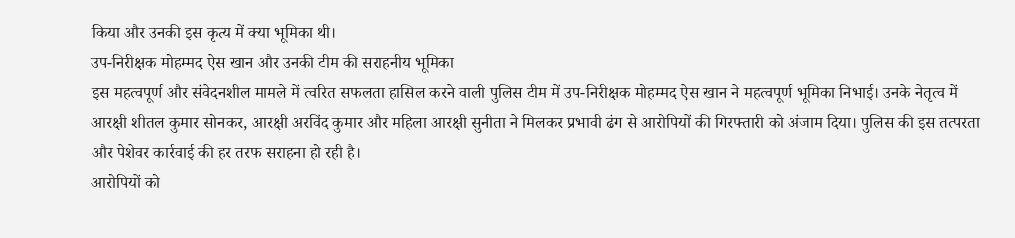किया और उनकी इस कृत्य में क्या भूमिका थी।
उप-निरीक्षक मोहम्मद ऐस खान और उनकी टीम की सराहनीय भूमिका
इस महत्वपूर्ण और संवेदनशील मामले में त्वरित सफलता हासिल करने वाली पुलिस टीम में उप-निरीक्षक मोहम्मद ऐस खान ने महत्वपूर्ण भूमिका निभाई। उनके नेतृत्व में आरक्षी शीतल कुमार सोनकर, आरक्षी अरविंद कुमार और महिला आरक्षी सुनीता ने मिलकर प्रभावी ढंग से आरोपियों की गिरफ्तारी को अंजाम दिया। पुलिस की इस तत्परता और पेशेवर कार्रवाई की हर तरफ सराहना हो रही है।
आरोपियों को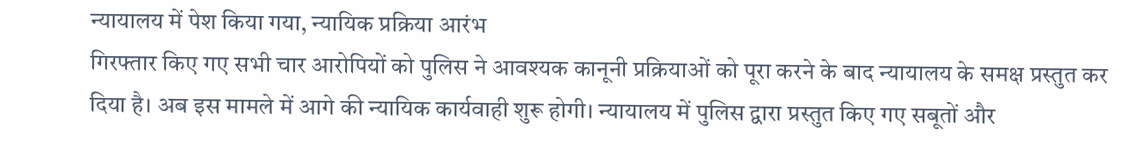न्यायालय में पेश किया गया, न्यायिक प्रक्रिया आरंभ
गिरफ्तार किए गए सभी चार आरोपियों को पुलिस ने आवश्यक कानूनी प्रक्रियाओं को पूरा करने के बाद न्यायालय के समक्ष प्रस्तुत कर दिया है। अब इस मामले में आगे की न्यायिक कार्यवाही शुरू होगी। न्यायालय में पुलिस द्वारा प्रस्तुत किए गए सबूतों और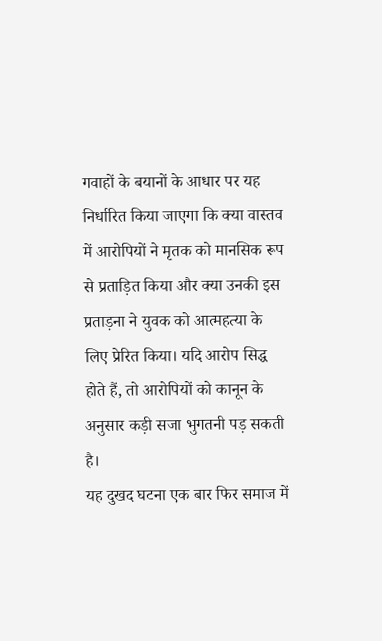गवाहों के बयानों के आधार पर यह निर्धारित किया जाएगा कि क्या वास्तव में आरोपियों ने मृतक को मानसिक रूप से प्रताड़ित किया और क्या उनकी इस प्रताड़ना ने युवक को आत्महत्या के लिए प्रेरित किया। यदि आरोप सिद्ध होते हैं, तो आरोपियों को कानून के अनुसार कड़ी सजा भुगतनी पड़ सकती है।
यह दुखद घटना एक बार फिर समाज में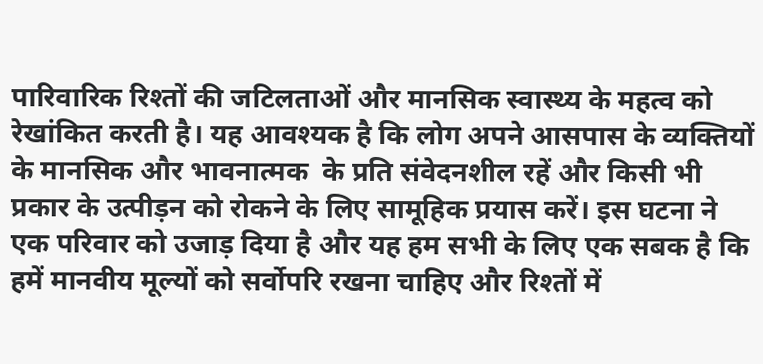पारिवारिक रिश्तों की जटिलताओं और मानसिक स्वास्थ्य के महत्व को रेखांकित करती है। यह आवश्यक है कि लोग अपने आसपास के व्यक्तियों के मानसिक और भावनात्मक  के प्रति संवेदनशील रहें और किसी भी प्रकार के उत्पीड़न को रोकने के लिए सामूहिक प्रयास करें। इस घटना ने एक परिवार को उजाड़ दिया है और यह हम सभी के लिए एक सबक है कि हमें मानवीय मूल्यों को सर्वोपरि रखना चाहिए और रिश्तों में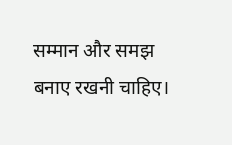सम्मान और समझ बनाए रखनी चाहिए।